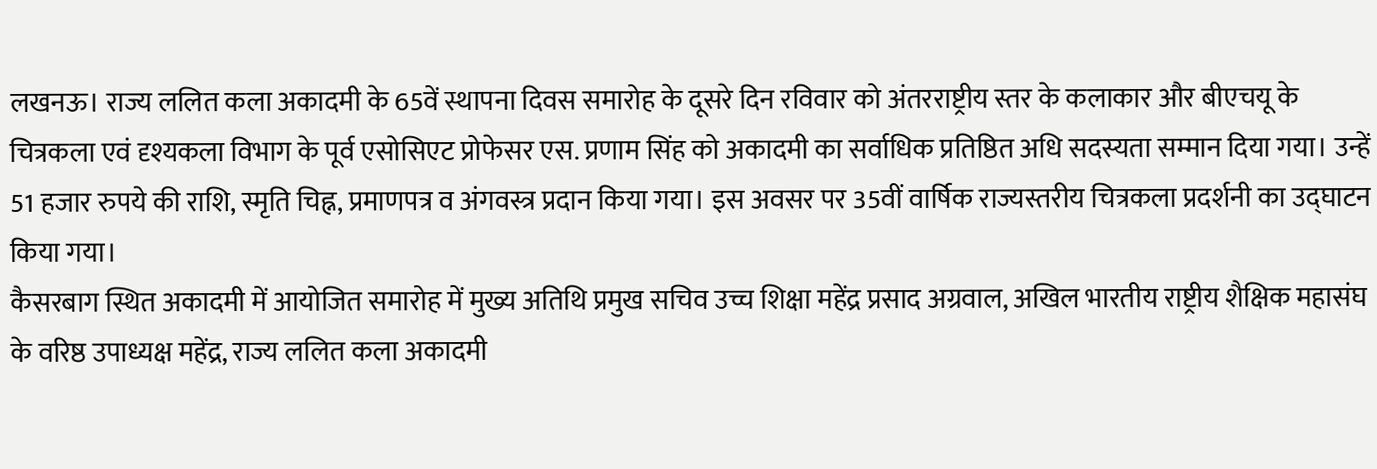लखनऊ। राज्य ललित कला अकादमी के 65वें स्थापना दिवस समारोह के दूसरे दिन रविवार को अंतरराष्ट्रीय स्तर के कलाकार और बीएचयू के चित्रकला एवं दृश्यकला विभाग के पूर्व एसोसिएट प्रोफेसर एस. प्रणाम सिंह को अकादमी का सर्वाधिक प्रतिष्ठित अधि सदस्यता सम्मान दिया गया। उन्हें 51 हजार रुपये की राशि, स्मृति चिह्न, प्रमाणपत्र व अंगवस्त्र प्रदान किया गया। इस अवसर पर 35वीं वार्षिक राज्यस्तरीय चित्रकला प्रदर्शनी का उद्घाटन किया गया।
कैसरबाग स्थित अकादमी में आयोजित समारोह में मुख्य अतिथि प्रमुख सचिव उच्च शिक्षा महेंद्र प्रसाद अग्रवाल, अखिल भारतीय राष्ट्रीय शैक्षिक महासंघ के वरिष्ठ उपाध्यक्ष महेंद्र, राज्य ललित कला अकादमी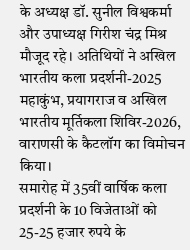के अध्यक्ष डॉ. सुनील विश्वकर्मा और उपाध्यक्ष गिरीश चंद्र मिश्र मौजूद रहे। अतिथियों ने अखिल भारतीय कला प्रदर्शनी-2025 महाकुंभ, प्रयागराज व अखिल भारतीय मूर्तिकला शिविर-2026, वाराणसी के कैटलॉग का विमोचन किया।
समारोह में 35वीं वार्षिक कला प्रदर्शनी के 10 विजेताओं को 25-25 हजार रुपये के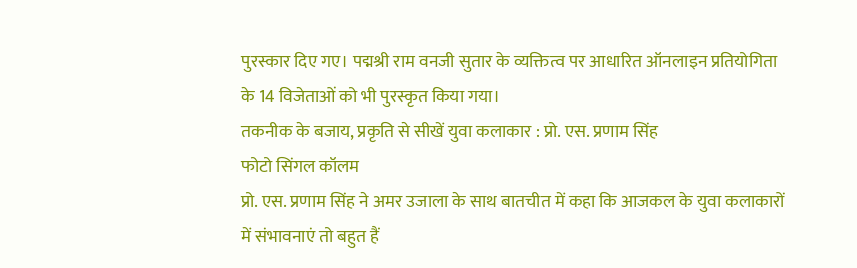पुरस्कार दिए गए। पद्मश्री राम वनजी सुतार के व्यक्तित्व पर आधारित ऑनलाइन प्रतियोगिता के 14 विजेताओं को भी पुरस्कृत किया गया।
तकनीक के बजाय, प्रकृति से सीखें युवा कलाकार : प्रो. एस. प्रणाम सिंह
फोटो सिंगल कॉलम
प्रो. एस. प्रणाम सिंह ने अमर उजाला के साथ बातचीत में कहा कि आजकल के युवा कलाकारों में संभावनाएं तो बहुत हैं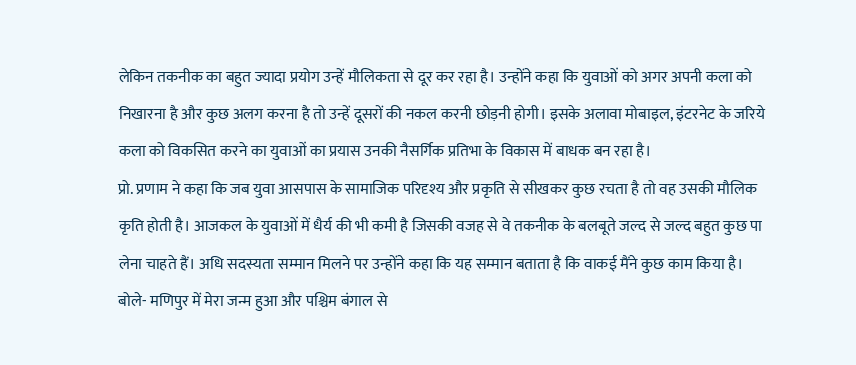लेकिन तकनीक का बहुत ज्यादा प्रयोग उन्हें मौलिकता से दूर कर रहा है। उन्होंने कहा कि युवाओं को अगर अपनी कला को निखारना है और कुछ अलग करना है तो उन्हें दूसरों की नकल करनी छोड़नी होगी। इसके अलावा मोबाइल, इंटरनेट के जरिये कला को विकसित करने का युवाओं का प्रयास उनकी नैसर्गिक प्रतिभा के विकास में बाधक बन रहा है।
प्रो. प्रणाम ने कहा कि जब युवा आसपास के सामाजिक परिदृश्य और प्रकृति से सीखकर कुछ रचता है तो वह उसकी मौलिक कृति होती है। आजकल के युवाओं में धैर्य की भी कमी है जिसकी वजह से वे तकनीक के बलबूते जल्द से जल्द बहुत कुछ पा लेना चाहते हैं। अधि सदस्यता सम्मान मिलने पर उन्होंने कहा कि यह सम्मान बताता है कि वाकई मैंने कुछ काम किया है। बोले- मणिपुर में मेरा जन्म हुआ और पश्चिम बंगाल से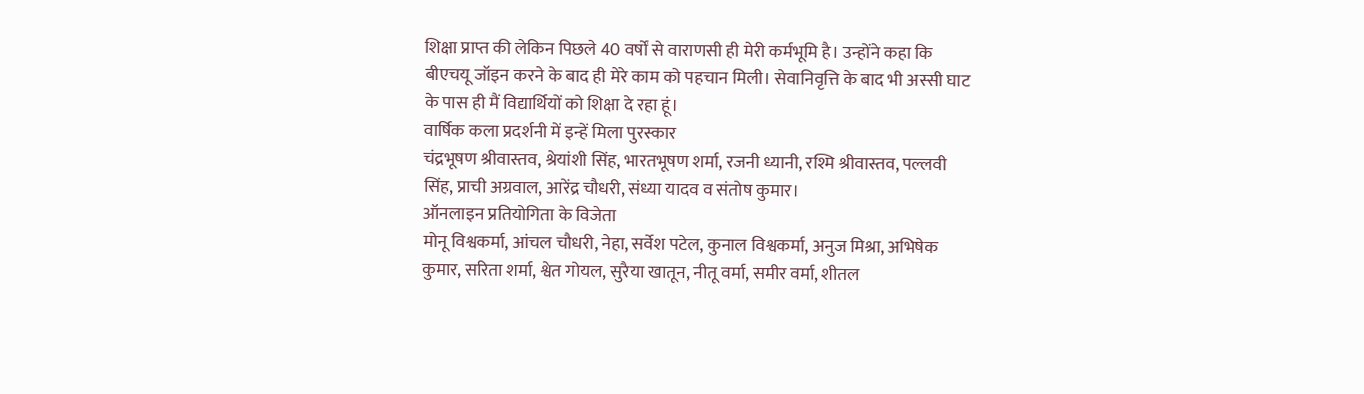शिक्षा प्राप्त की लेकिन पिछले 40 वर्षों से वाराणसी ही मेरी कर्मभूमि है। उन्होंने कहा कि बीएचयू जॉइन करने के बाद ही मेरे काम को पहचान मिली। सेवानिवृत्ति के बाद भी अस्सी घाट के पास ही मैं विद्यार्थियों को शिक्षा दे रहा हूं।
वार्षिक कला प्रदर्शनी में इन्हें मिला पुरस्कार
चंद्रभूषण श्रीवास्तव, श्रेयांशी सिंह, भारतभूषण शर्मा, रजनी ध्यानी, रश्मि श्रीवास्तव, पल्लवी सिंह, प्राची अग्रवाल, आरेंद्र चौधरी, संध्या यादव व संतोष कुमार।
ऑनलाइन प्रतियोगिता के विजेता
मोनू विश्वकर्मा, आंचल चौधरी, नेहा, सर्वेश पटेल, कुनाल विश्वकर्मा, अनुज मिश्रा, अभिषेक कुमार, सरिता शर्मा, श्वेत गोयल, सुरैया खातून, नीतू वर्मा, समीर वर्मा, शीतल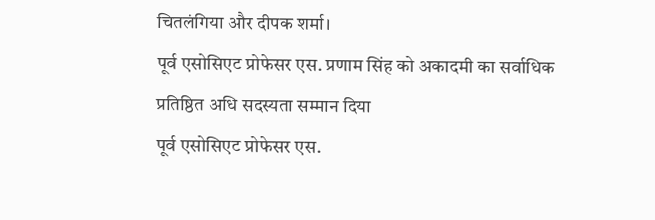चितलंगिया और दीपक शर्मा।
पूर्व एसोसिएट प्रोफेसर एस. प्रणाम सिंह को अकादमी का सर्वाधिक प्रतिष्ठित अधि सदस्यता सम्मान दिया
पूर्व एसोसिएट प्रोफेसर एस.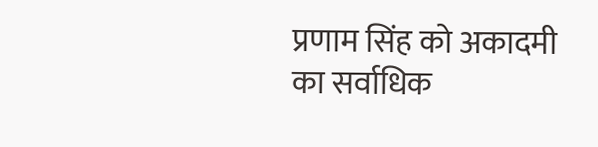प्रणाम सिंह को अकादमी का सर्वाधिक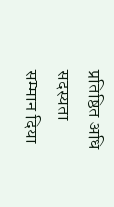प्रतिष्ठित अधि सदस्यता सम्मान दिया